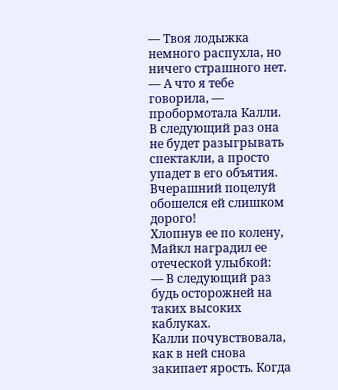— Твоя лодыжка немного распухла, но ничего страшного нет.
— А что я тебе говорила, — пробормотала Калли.
В следующий раз она не будет разыгрывать спектакли, а просто упадет в его объятия. Вчерашний поцелуй обошелся ей слишком дорого!
Хлопнув ее по колену, Майкл наградил ее отеческой улыбкой:
— В следующий раз будь осторожней на таких высоких каблуках.
Калли почувствовала, как в ней снова закипает ярость. Когда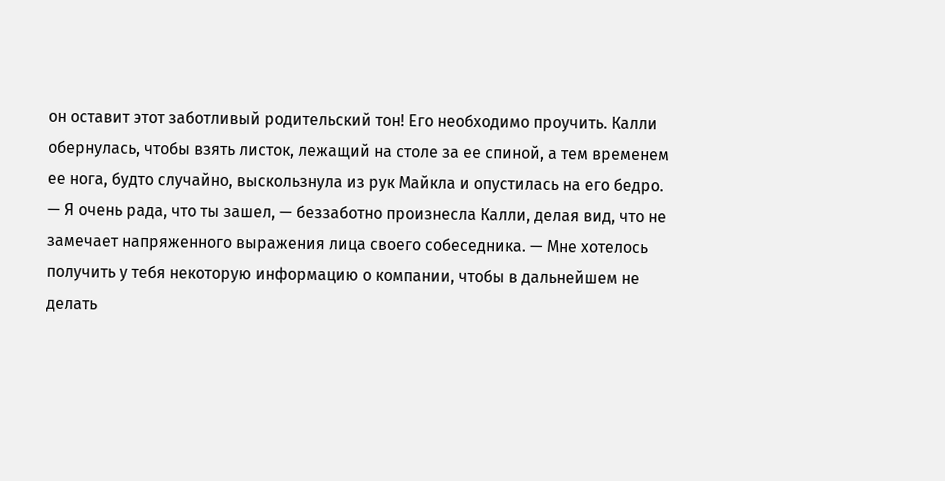он оставит этот заботливый родительский тон! Его необходимо проучить. Калли обернулась, чтобы взять листок, лежащий на столе за ее спиной, а тем временем ее нога, будто случайно, выскользнула из рук Майкла и опустилась на его бедро.
— Я очень рада, что ты зашел, — беззаботно произнесла Калли, делая вид, что не замечает напряженного выражения лица своего собеседника. — Мне хотелось получить у тебя некоторую информацию о компании, чтобы в дальнейшем не делать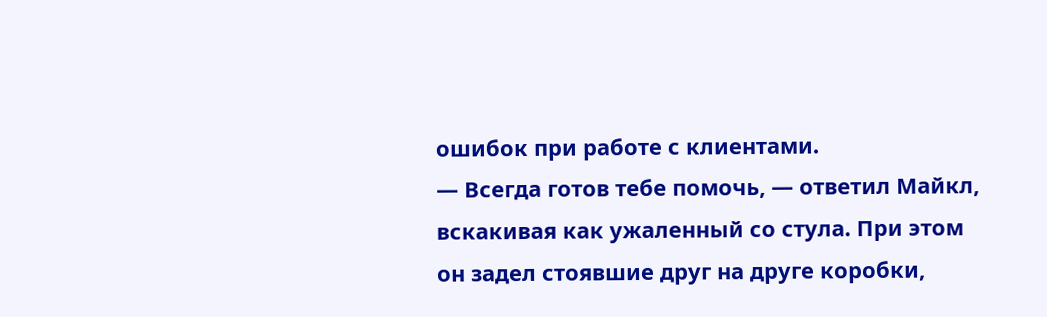ошибок при работе с клиентами.
— Всегда готов тебе помочь, — ответил Майкл, вскакивая как ужаленный со стула. При этом он задел стоявшие друг на друге коробки,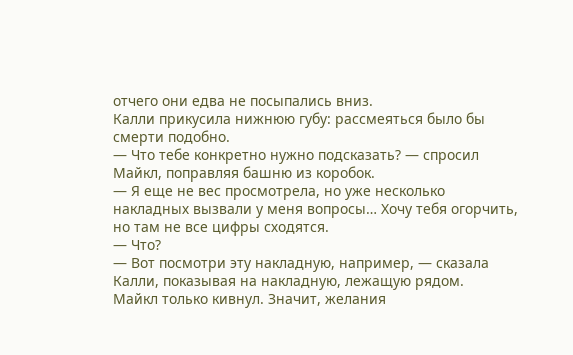отчего они едва не посыпались вниз.
Калли прикусила нижнюю губу: рассмеяться было бы смерти подобно.
— Что тебе конкретно нужно подсказать? — спросил Майкл, поправляя башню из коробок.
— Я еще не вес просмотрела, но уже несколько накладных вызвали у меня вопросы… Хочу тебя огорчить, но там не все цифры сходятся.
— Что?
— Вот посмотри эту накладную, например, — сказала Калли, показывая на накладную, лежащую рядом.
Майкл только кивнул. Значит, желания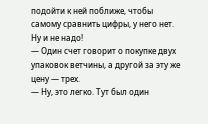подойти к ней поближе, чтобы самому сравнить цифры, у него нет. Ну и не надо!
— Один счет говорит о покупке двух упаковок ветчины, а другой за эту же цену — трех.
— Ну, это легко. Тут был один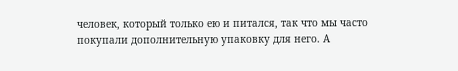человек, который только ею и питался, так что мы часто покупали дополнительную упаковку для него. А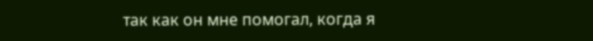так как он мне помогал, когда я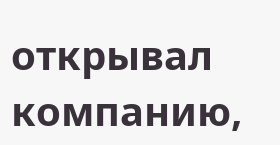открывал компанию,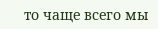то чаще всего мы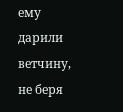ему дарили ветчину, не беря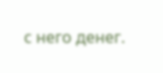с него денег.